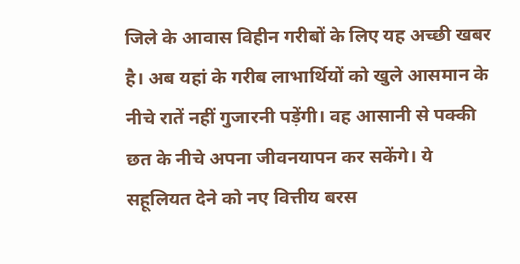जिले के आवास विहीन गरीबों के लिए यह अच्छी खबर है। अब यहां के गरीब लाभार्थियों को खुले आसमान के नीचे रातें नहीं गुजारनी पड़ेंगी। वह आसानी से पक्की छत के नीचे अपना जीवनयापन कर सकेंगे। ये सहूलियत देने को नए वित्तीय बरस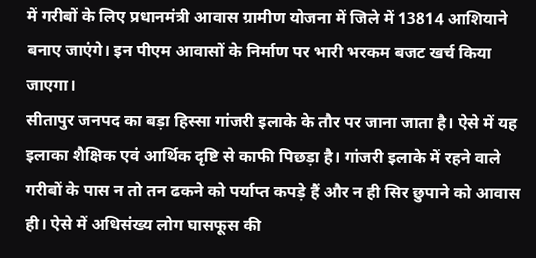में गरीबों के लिए प्रधानमंत्री आवास ग्रामीण योजना में जिले में 13814 आशियाने बनाए जाएंगे। इन पीएम आवासों के निर्माण पर भारी भरकम बजट खर्च किया जाएगा।
सीतापुर जनपद का बड़ा हिस्सा गांजरी इलाके के तौर पर जाना जाता है। ऐसे में यह इलाका शैक्षिक एवं आर्थिक दृष्टि से काफी पिछड़ा है। गांजरी इलाके में रहने वाले गरीबों के पास न तो तन ढकने को पर्याप्त कपड़े हैं और न ही सिर छुपाने को आवास ही। ऐसे में अधिसंख्य लोग घासफूस की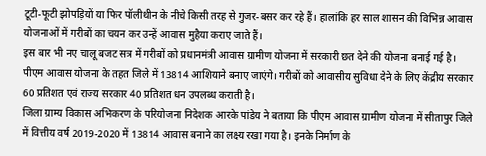टूटी-फूटी झोपड़ियों या फिर पॉलीथीन के नीचे किसी तरह से गुजर-बसर कर रहे हैं। हालांकि हर साल शासन की विभिन्न आवास योजनाओं में गरीबों का चयन कर उन्हें आवास मुहैया कराए जाते हैं।
इस बार भी नए चालू बजट सत्र में गरीबों को प्रधानमंत्री आवास ग्रामीण योजना में सरकारी छत देने की योजना बनाई गई है। पीएम आवास योजना के तहत जिले में 13814 आशियाने बनाए जाएंगे। गरीबों को आवासीय सुविधा देने के लिए केंद्रीय सरकार 60 प्रतिशत एवं राज्य सरकार 40 प्रतिशत धन उपलब्ध कराती है।
जिला ग्राम्य विकास अभिकरण के परियोजना निदेशक आरके पांडेय ने बताया कि पीएम आवास ग्रामीण योजना में सीतापुर जिले में वित्तीय वर्ष 2019-2020 में 13814 आवास बनाने का लक्ष्य रखा गया है। इनके निर्माण के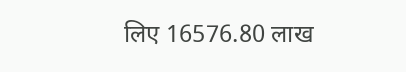लिए 16576.80 लाख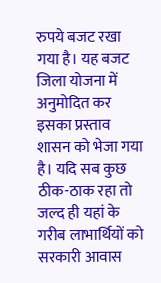रुपये बजट रखा गया है। यह बजट जिला योजना में अनुमोदित कर इसका प्रस्ताव शासन को भेजा गया है। यदि सब कुछ ठीक-ठाक रहा तो जल्द ही यहां के गरीब लाभार्थियों को सरकारी आवास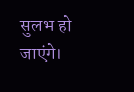सुलभ हो जाएंगे।